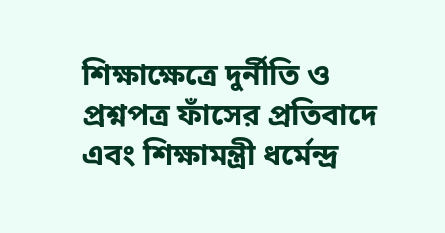শিক্ষাক্ষেত্রে দুর্নীতি ও প্রশ্নপত্র ফাঁসের প্রতিবাদে এবং শিক্ষামন্ত্রী ধর্মেন্দ্র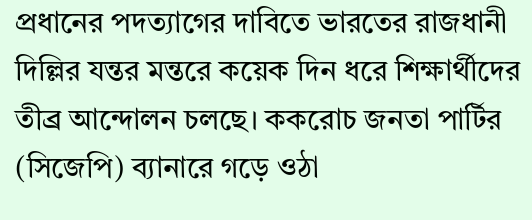প্রধানের পদত্যাগের দাবিতে ভারতের রাজধানী দিল্লির যন্তর মন্তরে কয়েক দিন ধরে শিক্ষার্থীদের তীব্র আন্দোলন চলছে। ককরোচ জনতা পার্টির (সিজেপি) ব্যানারে গড়ে ওঠা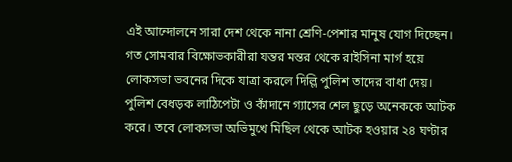এই আন্দোলনে সারা দেশ থেকে নানা শ্রেণি-পেশার মানুষ যোগ দিচ্ছেন। গত সোমবার বিক্ষোভকারীরা যন্তর মন্তর থেকে রাইসিনা মার্গ হয়ে লোকসভা ভবনের দিকে যাত্রা করলে দিল্লি পুলিশ তাদের বাধা দেয়। পুলিশ বেধড়ক লাঠিপেটা ও কাঁদানে গ্যাসের শেল ছুড়ে অনেককে আটক করে। তবে লোকসভা অভিমুখে মিছিল থেকে আটক হওয়ার ২৪ ঘণ্টার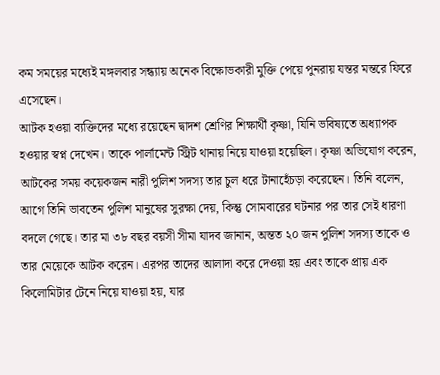কম সময়ের মধ্যেই মঙ্গলবার সন্ধ্যায় অনেক বিক্ষোভকারী মুক্তি পেয়ে পুনরায় যন্তর মন্তরে ফিরে এসেছেন।
আটক হওয়া ব্যক্তিদের মধ্যে রয়েছেন দ্বাদশ শ্রেণির শিক্ষার্থী কৃষ্ণা, যিনি ভবিষ্যতে অধ্যাপক হওয়ার স্বপ্ন দেখেন। তাকে পার্লামেন্ট স্ট্রিট থানায় নিয়ে যাওয়া হয়েছিল। কৃষ্ণা অভিযোগ করেন, আটকের সময় কয়েকজন নারী পুলিশ সদস্য তার চুল ধরে টানাহেঁচড়া করেছেন। তিনি বলেন, আগে তিনি ভাবতেন পুলিশ মানুষের সুরক্ষা দেয়, কিন্তু সোমবারের ঘটনার পর তার সেই ধারণা বদলে গেছে। তার মা ৩৮ বছর বয়সী সীমা যাদব জানান, অন্তত ২০ জন পুলিশ সদস্য তাকে ও তার মেয়েকে আটক করেন। এরপর তাদের আলাদা করে দেওয়া হয় এবং তাকে প্রায় এক কিলোমিটার টেনে নিয়ে যাওয়া হয়, যার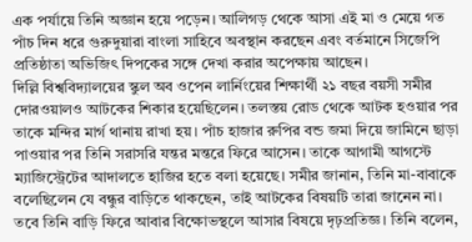এক পর্যায়ে তিনি অজ্ঞান হয়ে পড়েন। আলিগড় থেকে আসা এই মা ও মেয়ে গত পাঁচ দিন ধরে গুরুদুয়ারা বাংলা সাহিবে অবস্থান করছেন এবং বর্তমানে সিজেপি প্রতিষ্ঠাতা অভিজিৎ দিপকের সঙ্গে দেখা করার অপেক্ষায় আছেন।
দিল্লি বিশ্ববিদ্যালয়ের স্কুল অব ওপেন লার্নিংয়ের শিক্ষার্থী ২১ বছর বয়সী সমীর দোরওয়ালও আটকের শিকার হয়েছিলেন। তলস্তয় রোড থেকে আটক হওয়ার পর তাকে মন্দির মার্গ থানায় রাখা হয়। পাঁচ হাজার রুপির বন্ড জমা দিয়ে জামিনে ছাড়া পাওয়ার পর তিনি সরাসরি যন্তর মন্তরে ফিরে আসেন। তাকে আগামী আগস্টে ম্যাজিস্ট্রেটের আদালতে হাজির হতে বলা হয়েছে। সমীর জানান, তিনি মা-বাবাকে বলেছিলেন যে বন্ধুর বাড়িতে থাকছেন, তাই আটকের বিষয়টি তারা জানেন না। তবে তিনি বাড়ি ফিরে আবার বিক্ষোভস্থলে আসার বিষয়ে দৃঢ়প্রতিজ্ঞ। তিনি বলেন,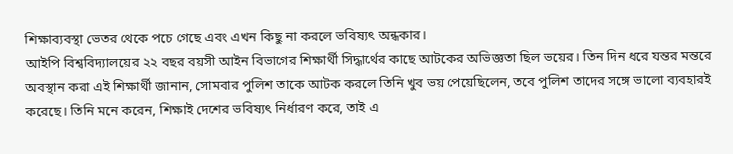শিক্ষাব্যবস্থা ভেতর থেকে পচে গেছে এবং এখন কিছু না করলে ভবিষ্যৎ অন্ধকার।
আইপি বিশ্ববিদ্যালয়ের ২২ বছর বয়সী আইন বিভাগের শিক্ষার্থী সিদ্ধার্থের কাছে আটকের অভিজ্ঞতা ছিল ভয়ের। তিন দিন ধরে যন্তর মন্তরে অবস্থান করা এই শিক্ষার্থী জানান, সোমবার পুলিশ তাকে আটক করলে তিনি খুব ভয় পেয়েছিলেন, তবে পুলিশ তাদের সঙ্গে ভালো ব্যবহারই করেছে। তিনি মনে করেন, শিক্ষাই দেশের ভবিষ্যৎ নির্ধারণ করে, তাই এ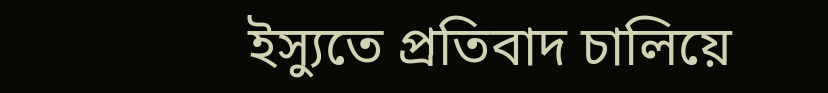ইস্যুতে প্রতিবাদ চালিয়ে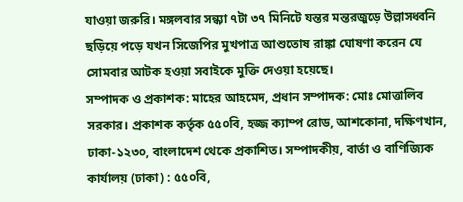যাওয়া জরুরি। মঙ্গলবার সন্ধ্যা ৭টা ৩৭ মিনিটে যন্তর মন্তরজুড়ে উল্লাসধ্বনি ছড়িয়ে পড়ে যখন সিজেপির মুখপাত্র আশুতোষ রাঙ্কা ঘোষণা করেন যে সোমবার আটক হওয়া সবাইকে মুক্তি দেওয়া হয়েছে।
সম্পাদক ও প্রকাশক: মাহের আহমেদ, প্রধান সম্পাদক: মোঃ মোত্তালিব সরকার। প্রকাশক কর্তৃক ৫৫০বি, হজ্জ ক্যাম্প রোড, আশকোনা, দক্ষিণখান, ঢাকা-১২৩০, বাংলাদেশ থেকে প্রকাশিত। সম্পাদকীয়, বার্তা ও বাণিজ্যিক কার্যালয় (ঢাকা) : ৫৫০বি,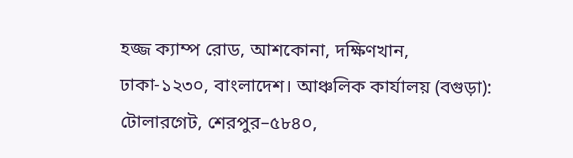হজ্জ ক্যাম্প রোড, আশকোনা, দক্ষিণখান, ঢাকা-১২৩০, বাংলাদেশ। আঞ্চলিক কার্যালয় (বগুড়া): টোলারগেট, শেরপুর–৫৮৪০,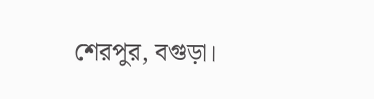শেরপুর, বগুড়া।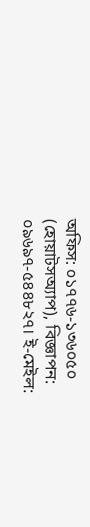অফিস: ০১৭৭৬-১৩৬০৫০ (হোয়াটসঅ্যাপ), বিজ্ঞাপন: ০৯৬৯৭-৫৪৪৮২৭। ই-মেইল: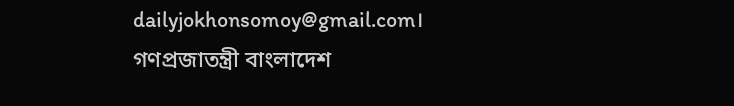dailyjokhonsomoy@gmail.com।
গণপ্রজাতন্ত্রী বাংলাদেশ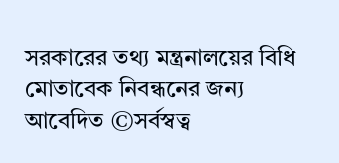সরকারের তথ্য মন্ত্রনালয়ের বিধি মোতাবেক নিবন্ধনের জন্য আবেদিত ©সর্বস্বত্ব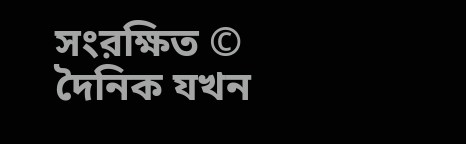সংরক্ষিত © দৈনিক যখন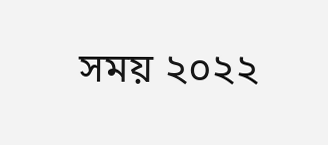সময় ২০২২